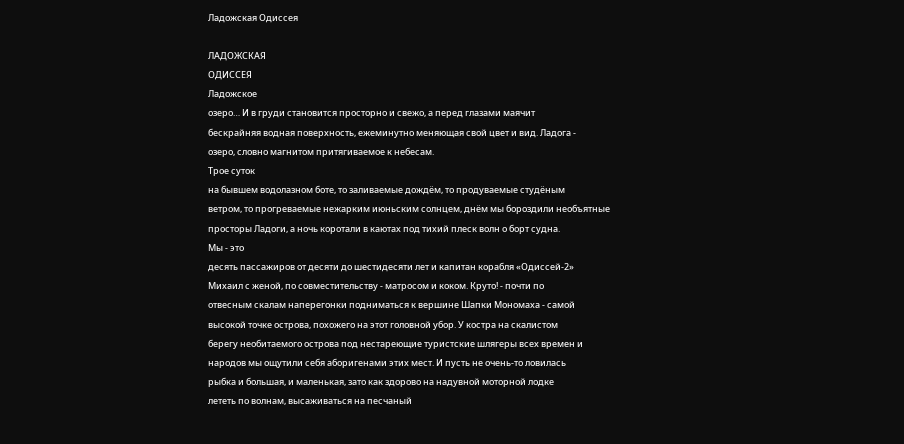Ладожская Одиссея

ЛАДОЖСКАЯ
ОДИССЕЯ
Ладожское
озеро… И в груди становится просторно и свежо, а перед глазами маячит
бескрайняя водная поверхность, ежеминутно меняющая свой цвет и вид. Ладога -
озеро, словно магнитом притягиваемое к небесам.
Трое суток
на бывшем водолазном боте, то заливаемые дождём, то продуваемые студёным
ветром, то прогреваемые нежарким июньским солнцем, днём мы бороздили необъятные
просторы Ладоги, а ночь коротали в каютах под тихий плеск волн о борт судна.
Мы - это
десять пассажиров от десяти до шестидесяти лет и капитан корабля «Одиссей-2»
Михаил с женой, по совместительству - матросом и коком. Круто! - почти по
отвесным скалам наперегонки подниматься к вершине Шапки Мономаха - самой
высокой точке острова, похожего на этот головной убор. У костра на скалистом
берегу необитаемого острова под нестареющие туристские шлягеры всех времен и
народов мы ощутили себя аборигенами этих мест. И пусть не очень-то ловилась
рыбка и большая, и маленькая, зато как здорово на надувной моторной лодке
лететь по волнам, высаживаться на песчаный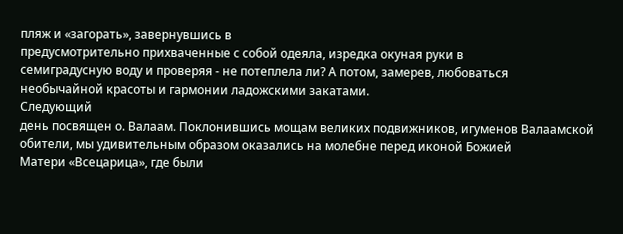пляж и «загорать», завернувшись в
предусмотрительно прихваченные с собой одеяла, изредка окуная руки в
семиградусную воду и проверяя - не потеплела ли? А потом, замерев, любоваться
необычайной красоты и гармонии ладожскими закатами.
Следующий
день посвящен о. Валаам. Поклонившись мощам великих подвижников, игуменов Валаамской
обители, мы удивительным образом оказались на молебне перед иконой Божией
Матери «Всецарица», где были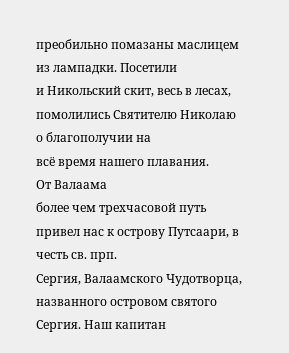преобильно помазаны маслицем из лампадки. Посетили
и Никольский скит, весь в лесах, помолились Святителю Николаю о благополучии на
всё время нашего плавания.
От Валаама
более чем трехчасовой путь привел нас к острову Путсаари, в честь св. прп.
Сергия, Валаамского Чудотворца, названного островом святого Сергия. Наш капитан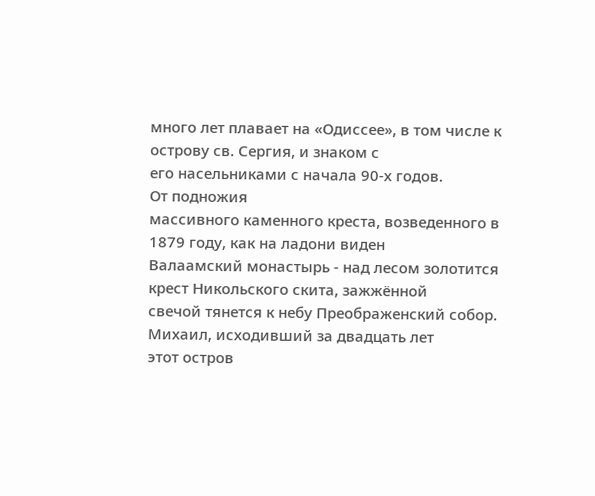много лет плавает на «Одиссее», в том числе к острову св. Сергия, и знаком с
его насельниками с начала 90-х годов.
От подножия
массивного каменного креста, возведенного в 1879 году, как на ладони виден
Валаамский монастырь - над лесом золотится крест Никольского скита, зажжённой
свечой тянется к небу Преображенский собор. Михаил, исходивший за двадцать лет
этот остров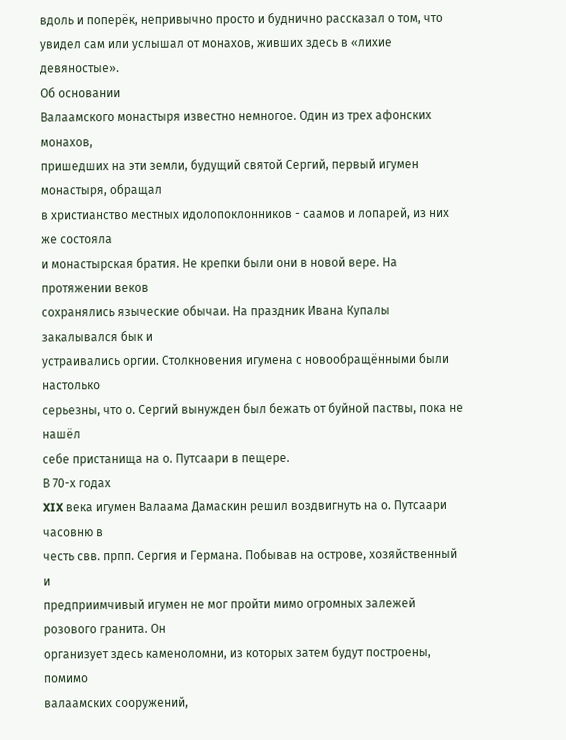вдоль и поперёк, непривычно просто и буднично рассказал о том, что
увидел сам или услышал от монахов, живших здесь в «лихие девяностые».
Об основании
Валаамского монастыря известно немногое. Один из трех афонских монахов,
пришедших на эти земли, будущий святой Сергий, первый игумен монастыря, обращал
в христианство местных идолопоклонников - саамов и лопарей, из них же состояла
и монастырская братия. Не крепки были они в новой вере. На протяжении веков
сохранялись языческие обычаи. На праздник Ивана Купалы закалывался бык и
устраивались оргии. Столкновения игумена с новообращёнными были настолько
серьезны, что о. Сергий вынужден был бежать от буйной паствы, пока не нашёл
себе пристанища на о. Путсаари в пещере.
В 70-х годах
XIX века игумен Валаама Дамаскин решил воздвигнуть на о. Путсаари часовню в
честь свв. прпп. Сергия и Германа. Побывав на острове, хозяйственный и
предприимчивый игумен не мог пройти мимо огромных залежей розового гранита. Он
организует здесь каменоломни, из которых затем будут построены, помимо
валаамских сооружений,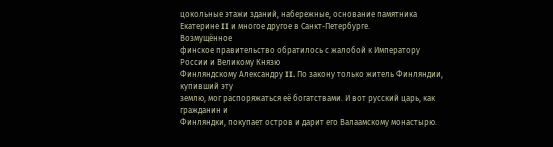цокольные этажи зданий, набережные, основание памятника
Екатерине II и многое другое в Санкт-Петербурге.
Возмущённое
финское правительство обратилось с жалобой к Императору России и Великому Князю
Финляндскому Александру II. По закону только житель Финляндии, купивший эту
землю, мог распоряжаться её богатствами. И вот русский царь, как гражданин и
Финляндки, покупает остров и дарит его Валаамскому монастырю.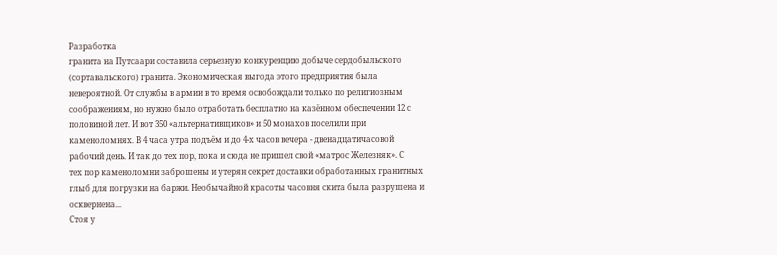Разработка
гранита на Путсаари составила серьезную конкуренцию добыче сердобыльского
(сортавальского) гранита. Экономическая выгода этого предприятия была
невероятной. От службы в армии в то время освобождали только по религиозным
соображениям, но нужно было отработать бесплатно на казённом обеспечении 12 с
половиной лет. И вот 350 «альтернативщиков» и 50 монахов поселили при
каменоломнях. В 4 часа утра подъём и до 4-х часов вечера - двенадцатичасовой
рабочий день. И так до тех пор, пока и сюда не пришел свой «матрос Железняк». С
тех пор каменоломни заброшены и утерян секрет доставки обработанных гранитных
глыб для погрузки на баржи. Необычайной красоты часовня скита была разрушена и
осквернена...
Стоя у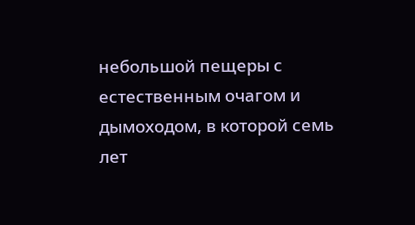небольшой пещеры с естественным очагом и дымоходом, в которой семь лет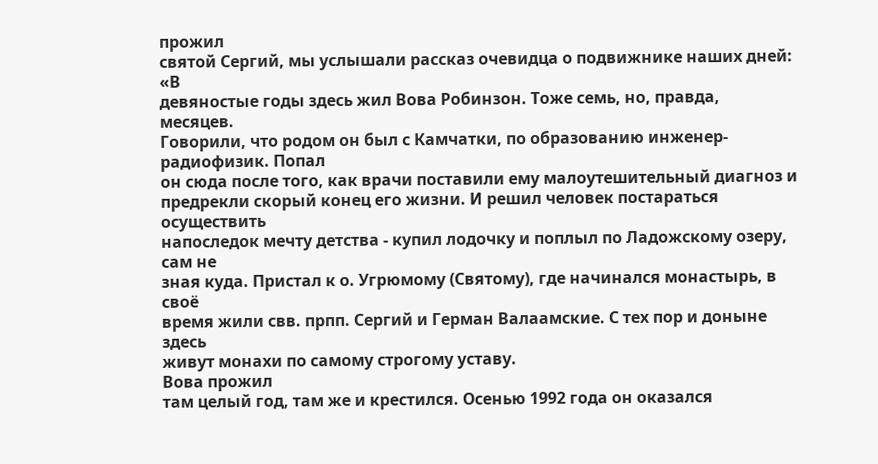прожил
святой Сергий, мы услышали рассказ очевидца о подвижнике наших дней: «В
девяностые годы здесь жил Вова Робинзон. Тоже семь, но, правда, месяцев.
Говорили, что родом он был с Камчатки, по образованию инженер-радиофизик. Попал
он сюда после того, как врачи поставили ему малоутешительный диагноз и
предрекли скорый конец его жизни. И решил человек постараться осуществить
напоследок мечту детства - купил лодочку и поплыл по Ладожскому озеру, сам не
зная куда. Пристал к о. Угрюмому (Святому), где начинался монастырь, в своё
время жили свв. прпп. Сергий и Герман Валаамские. С тех пор и доныне здесь
живут монахи по самому строгому уставу.
Вова прожил
там целый год, там же и крестился. Осенью 1992 года он оказался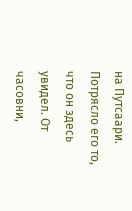на Путсаари.
Потрясло его то, что он здесь увидел. От часовни,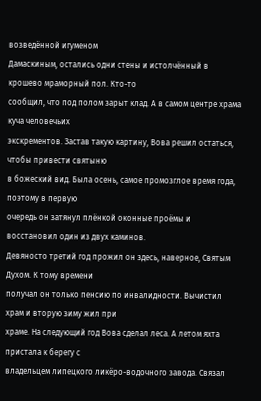возведённой игуменом
Дамаскиным, остались одни стены и истолчённый в крошево мраморный пол. Кто-то
сообщил, что под полом зарыт клад. А в самом центре храма куча человечьих
экскрементов. Застав такую картину, Вова решил остаться, чтобы привести святыню
в божеский вид. Была осень, самое промозглое время года, поэтому в первую
очередь он затянул плёнкой оконные проёмы и восстановил один из двух каминов.
Девяносто третий год прожил он здесь, наверное, Святым Духом. К тому времени
получал он только пенсию по инвалидности. Вычистил храм и вторую зиму жил при
храме. На следующий год Вова сделал леса. А летом яхта пристала к берегу с
владельцем липецкого ликёро-водочного завода. Связал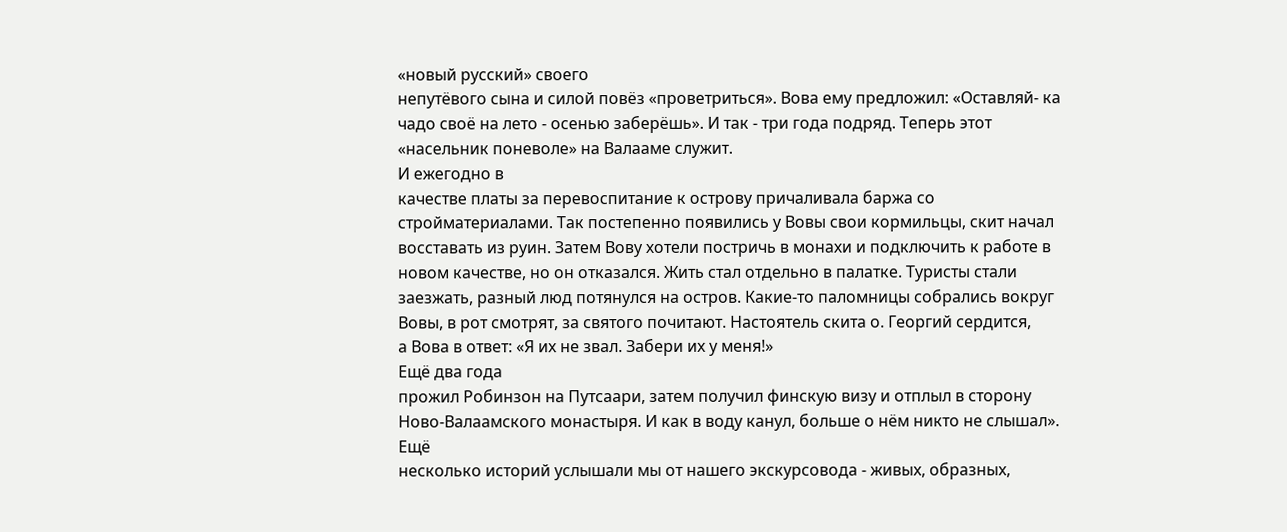«новый русский» своего
непутёвого сына и силой повёз «проветриться». Вова ему предложил: «Оставляй- ка
чадо своё на лето - осенью заберёшь». И так - три года подряд. Теперь этот
«насельник поневоле» на Валааме служит.
И ежегодно в
качестве платы за перевоспитание к острову причаливала баржа со
стройматериалами. Так постепенно появились у Вовы свои кормильцы, скит начал
восставать из руин. Затем Вову хотели постричь в монахи и подключить к работе в
новом качестве, но он отказался. Жить стал отдельно в палатке. Туристы стали
заезжать, разный люд потянулся на остров. Какие-то паломницы собрались вокруг
Вовы, в рот смотрят, за святого почитают. Настоятель скита о. Георгий сердится,
а Вова в ответ: «Я их не звал. Забери их у меня!»
Ещё два года
прожил Робинзон на Путсаари, затем получил финскую визу и отплыл в сторону
Ново-Валаамского монастыря. И как в воду канул, больше о нём никто не слышал».
Ещё
несколько историй услышали мы от нашего экскурсовода - живых, образных,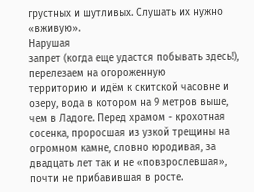грустных и шутливых. Слушать их нужно «вживую».
Нарушая
запрет (когда еще удастся побывать здесь!), перелезаем на огороженную
территорию и идём к скитской часовне и озеру, вода в котором на 9 метров выше,
чем в Ладоге. Перед храмом - крохотная сосенка, проросшая из узкой трещины на
огромном камне, словно юродивая, за двадцать лет так и не «повзрослевшая»,
почти не прибавившая в росте.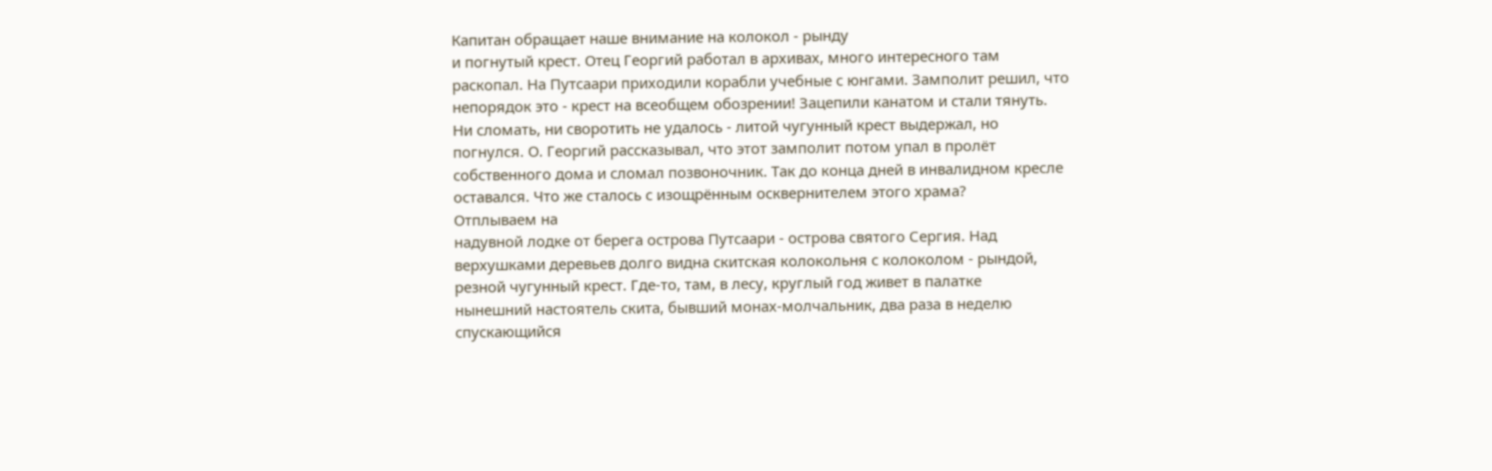Капитан обращает наше внимание на колокол - рынду
и погнутый крест. Отец Георгий работал в архивах, много интересного там
раскопал. На Путсаари приходили корабли учебные с юнгами. Замполит решил, что
непорядок это - крест на всеобщем обозрении! Зацепили канатом и стали тянуть.
Ни сломать, ни своротить не удалось - литой чугунный крест выдержал, но
погнулся. О. Георгий рассказывал, что этот замполит потом упал в пролёт
собственного дома и сломал позвоночник. Так до конца дней в инвалидном кресле
оставался. Что же сталось с изощрённым осквернителем этого храма?
Отплываем на
надувной лодке от берега острова Путсаари - острова святого Сергия. Над
верхушками деревьев долго видна скитская колокольня с колоколом - рындой,
резной чугунный крест. Где-то, там, в лесу, круглый год живет в палатке
нынешний настоятель скита, бывший монах-молчальник, два раза в неделю
спускающийся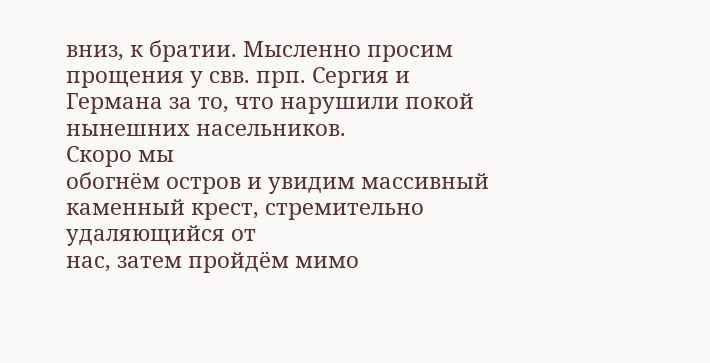вниз, к братии. Мысленно просим прощения у свв. прп. Сергия и
Германа за то, что нарушили покой нынешних насельников.
Скоро мы
обогнём остров и увидим массивный каменный крест, стремительно удаляющийся от
нас, затем пройдём мимо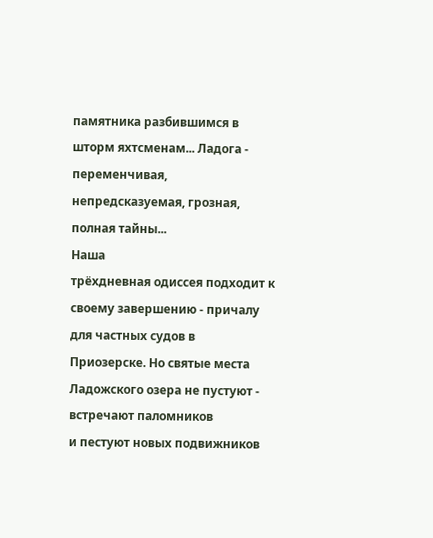памятника разбившимся в шторм яхтсменам... Ладога -
переменчивая, непредсказуемая, грозная, полная тайны...
Наша
трёхдневная одиссея подходит к своему завершению - причалу для частных судов в
Приозерске. Но святые места Ладожского озера не пустуют - встречают паломников
и пестуют новых подвижников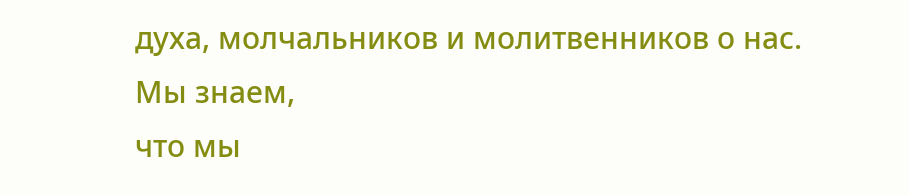духа, молчальников и молитвенников о нас. Мы знаем,
что мы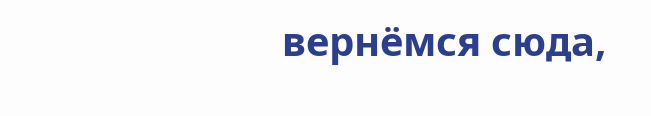вернёмся сюда,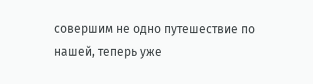совершим не одно путешествие по нашей, теперь уже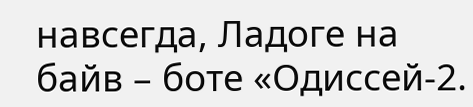навсегда, Ладоге на байв – боте «Одиссей-2.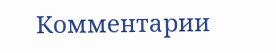Комментарии